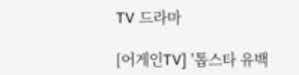TV 드라마

[어게인TV] '톱스타 유백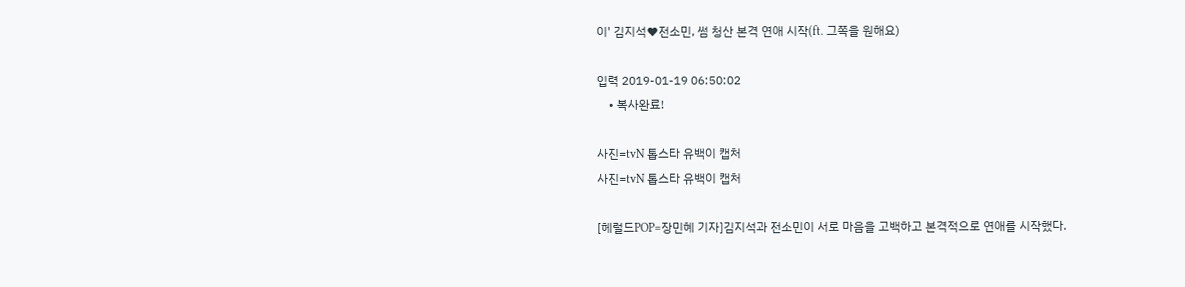이' 김지석♥전소민, 썸 청산 본격 연애 시작(ft. 그쪽을 원해요)

입력 2019-01-19 06:50:02
    • 복사완료!

사진=tvN 톱스타 유백이 캡처
사진=tvN 톱스타 유백이 캡처

[헤럴드POP=장민혜 기자]김지석과 전소민이 서로 마음을 고백하고 본격적으로 연애를 시작했다.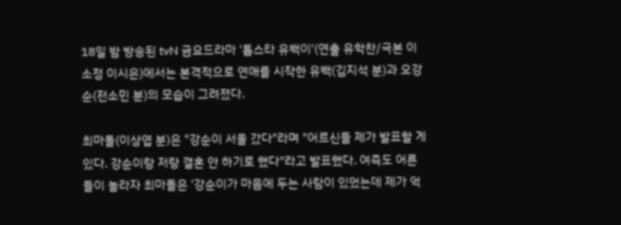18일 밤 방송된 tvN 금요드라마 '톱스타 유백이'(연출 유학찬/극본 이소정 이시은)에서는 본격적으로 연애를 시작한 유백(김지석 분)과 오강순(전소민 분)의 모습이 그려졌다.

최마돌(이상엽 분)은 "강순이 서울 갔다"라며 "어르신들 제가 발표할 게 있다. 강순이랑 저랑 결혼 안 하기로 했다"라고 발표했다. 여즉도 어른들이 놀라자 최마돌은 '강순이가 마음에 두는 사람이 있었는데 제가 억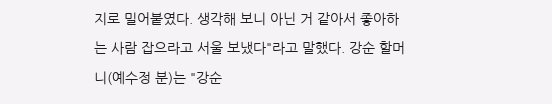지로 밀어붙였다. 생각해 보니 아닌 거 같아서 좋아하는 사람 잡으라고 서울 보냈다"라고 말했다. 강순 할머니(예수정 분)는 "강순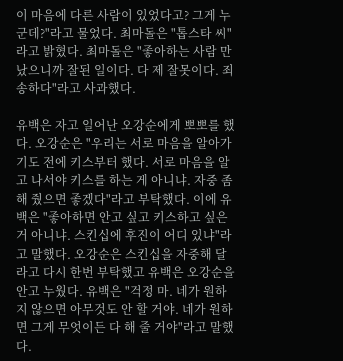이 마음에 다른 사람이 있었다고? 그게 누군데?"라고 물었다. 최마돌은 "톱스타 씨"라고 밝혔다. 최마돌은 "좋아하는 사람 만났으니까 잘된 일이다. 다 제 잘못이다. 죄송하다"라고 사과했다.

유백은 자고 일어난 오강순에게 뽀뽀를 했다. 오강순은 "우리는 서로 마음을 알아가기도 전에 키스부터 했다. 서로 마음을 알고 나서야 키스를 하는 게 아니냐. 자중 좀 해 줬으면 좋겠다"라고 부탁했다. 이에 유백은 "좋아하면 안고 싶고 키스하고 싶은 거 아니냐. 스킨십에 후진이 어디 있냐"라고 말했다. 오강순은 스킨십을 자중해 달라고 다시 한번 부탁했고 유백은 오강순을 안고 누웠다. 유백은 "걱정 마. 네가 원하지 않으면 아무것도 안 할 거야. 네가 원하면 그게 무엇이든 다 해 줄 거야"라고 말했다.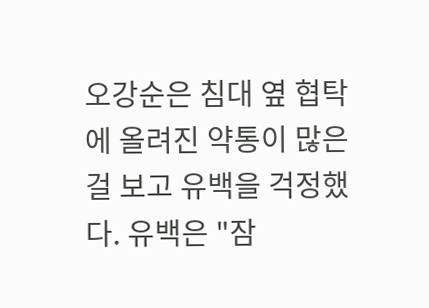오강순은 침대 옆 협탁에 올려진 약통이 많은 걸 보고 유백을 걱정했다. 유백은 "잠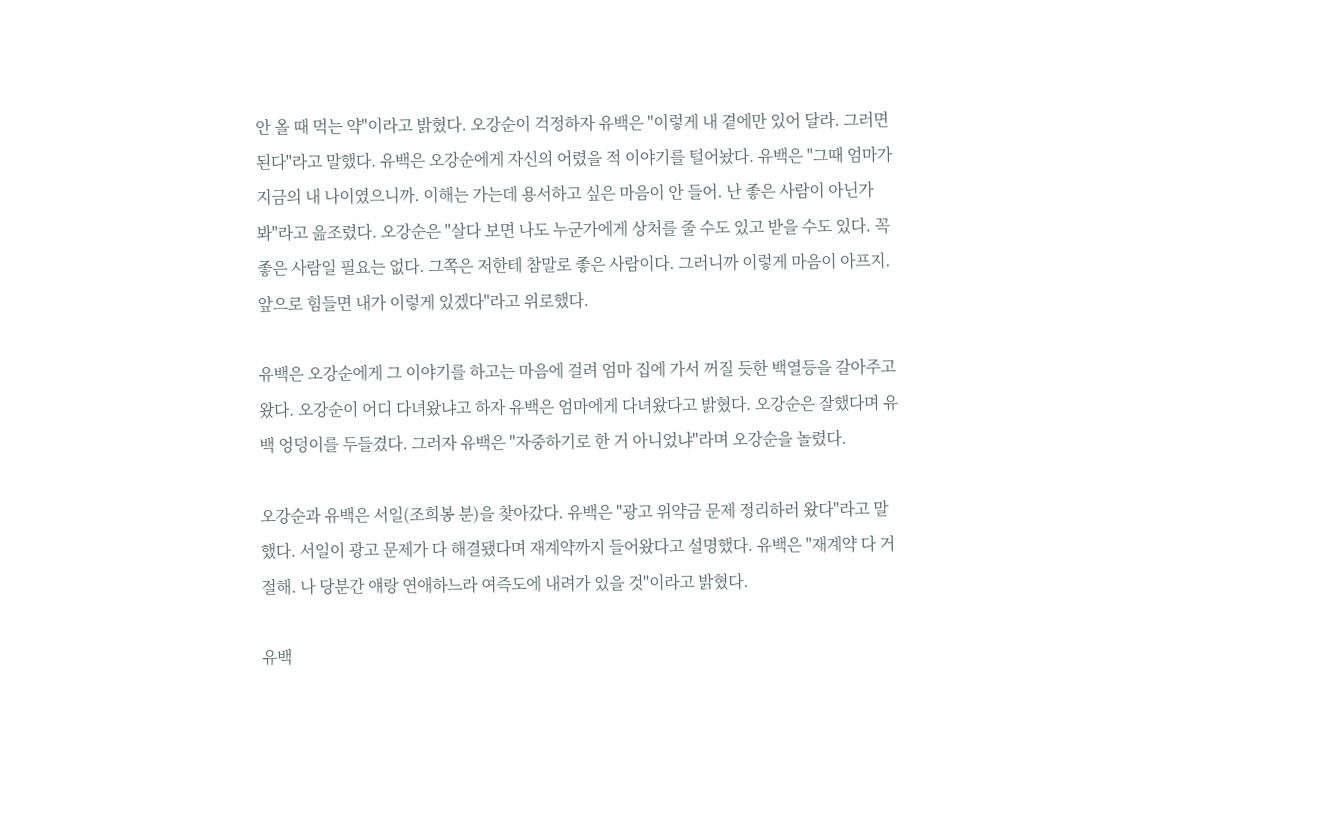안 올 때 먹는 약"이라고 밝혔다. 오강순이 걱정하자 유백은 "이렇게 내 곁에만 있어 달라. 그러면 된다"라고 말했다. 유백은 오강순에게 자신의 어렸을 적 이야기를 털어놨다. 유백은 "그때 엄마가 지금의 내 나이였으니까. 이해는 가는데 용서하고 싶은 마음이 안 들어. 난 좋은 사람이 아닌가 봐"라고 읊조렸다. 오강순은 "살다 보면 나도 누군가에게 상처를 줄 수도 있고 받을 수도 있다. 꼭 좋은 사람일 필요는 없다. 그쪽은 저한테 참말로 좋은 사람이다. 그러니까 이렇게 마음이 아프지. 앞으로 힘들면 내가 이렇게 있겠다"라고 위로했다.

유백은 오강순에게 그 이야기를 하고는 마음에 걸려 엄마 집에 가서 꺼질 듯한 백열등을 갈아주고 왔다. 오강순이 어디 다녀왔냐고 하자 유백은 엄마에게 다녀왔다고 밝혔다. 오강순은 잘했다며 유백 엉덩이를 두들겼다. 그러자 유백은 "자중하기로 한 거 아니었냐"라며 오강순을 놀렸다.

오강순과 유백은 서일(조희봉 분)을 찾아갔다. 유백은 "광고 위약금 문제 정리하러 왔다"라고 말했다. 서일이 광고 문제가 다 해결됐다며 재계약까지 들어왔다고 설명했다. 유백은 "재계약 다 거절해. 나 당분간 얘랑 연애하느라 여즉도에 내려가 있을 것"이라고 밝혔다.

유백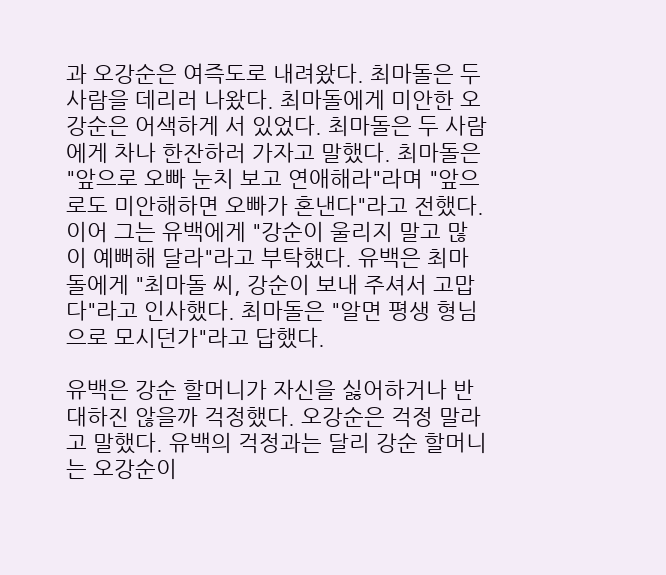과 오강순은 여즉도로 내려왔다. 최마돌은 두 사람을 데리러 나왔다. 최마돌에게 미안한 오강순은 어색하게 서 있었다. 최마돌은 두 사람에게 차나 한잔하러 가자고 말했다. 최마돌은 "앞으로 오빠 눈치 보고 연애해라"라며 "앞으로도 미안해하면 오빠가 혼낸다"라고 전했다. 이어 그는 유백에게 "강순이 울리지 말고 많이 예뻐해 달라"라고 부탁했다. 유백은 최마돌에게 "최마돌 씨, 강순이 보내 주셔서 고맙다"라고 인사했다. 최마돌은 "알면 평생 형님으로 모시던가"라고 답했다.

유백은 강순 할머니가 자신을 싫어하거나 반대하진 않을까 걱정했다. 오강순은 걱정 말라고 말했다. 유백의 걱정과는 달리 강순 할머니는 오강순이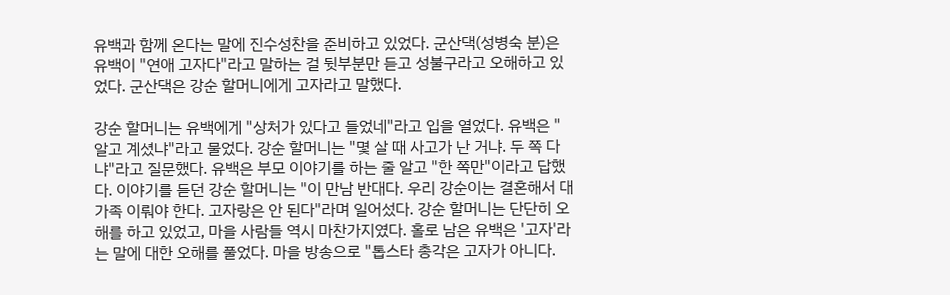유백과 함께 온다는 말에 진수성찬을 준비하고 있었다. 군산댁(성병숙 분)은 유백이 "연애 고자다"라고 말하는 걸 뒷부분만 듣고 성불구라고 오해하고 있었다. 군산댁은 강순 할머니에게 고자라고 말했다.

강순 할머니는 유백에게 "상처가 있다고 들었네"라고 입을 열었다. 유백은 "알고 계셨냐"라고 물었다. 강순 할머니는 "몇 살 때 사고가 난 거냐. 두 쪽 다냐"라고 질문했다. 유백은 부모 이야기를 하는 줄 알고 "한 쪽만"이라고 답했다. 이야기를 듣던 강순 할머니는 "이 만남 반대다. 우리 강순이는 결혼해서 대가족 이뤄야 한다. 고자랑은 안 된다"라며 일어섰다. 강순 할머니는 단단히 오해를 하고 있었고, 마을 사람들 역시 마찬가지였다. 홀로 남은 유백은 '고자'라는 말에 대한 오해를 풀었다. 마을 방송으로 "톱스타 총각은 고자가 아니다.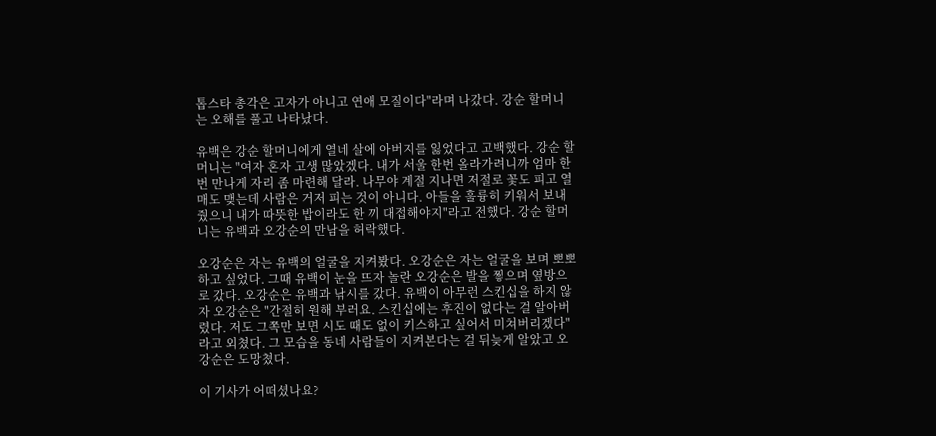톱스타 총각은 고자가 아니고 연애 모질이다"라며 나갔다. 강순 할머니는 오해를 풀고 나타났다.

유백은 강순 할머니에게 열네 살에 아버지를 잃었다고 고백했다. 강순 할머니는 "여자 혼자 고생 많았겠다. 내가 서울 한번 올라가려니까 엄마 한번 만나게 자리 좀 마련해 달라. 나무야 계절 지나면 저절로 꽃도 피고 열매도 맺는데 사람은 거저 피는 것이 아니다. 아들을 훌륭히 키워서 보내 줬으니 내가 따뜻한 밥이라도 한 끼 대접해야지"라고 전했다. 강순 할머니는 유백과 오강순의 만남을 허락했다.

오강순은 자는 유백의 얼굴을 지켜봤다. 오강순은 자는 얼굴을 보며 뽀뽀하고 싶었다. 그때 유백이 눈을 뜨자 놀란 오강순은 발을 찧으며 옆방으로 갔다. 오강순은 유백과 낚시를 갔다. 유백이 아무런 스킨십을 하지 않자 오강순은 "간절히 원해 부러요. 스킨십에는 후진이 없다는 걸 알아버렸다. 저도 그쪽만 보면 시도 때도 없이 키스하고 싶어서 미쳐버리겠다"라고 외쳤다. 그 모습을 동네 사람들이 지켜본다는 걸 뒤늦게 알았고 오강순은 도망쳤다.

이 기사가 어떠셨나요?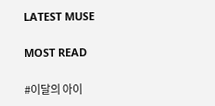LATEST MUSE

MOST READ

#이달의 아이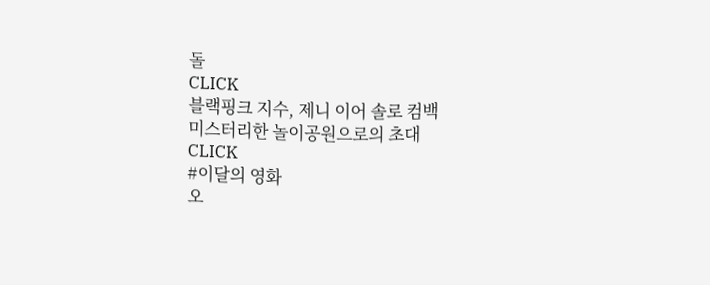돌
CLICK
블랙핑크 지수, 제니 이어 솔로 컴백
미스터리한 놀이공원으로의 초대
CLICK
#이달의 영화
오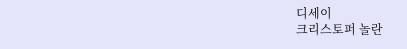디세이
크리스토퍼 놀란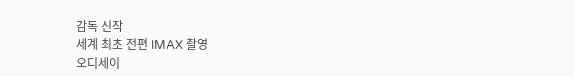감독 신작
세계 최초 전편 IMAX 촬영
오디세이